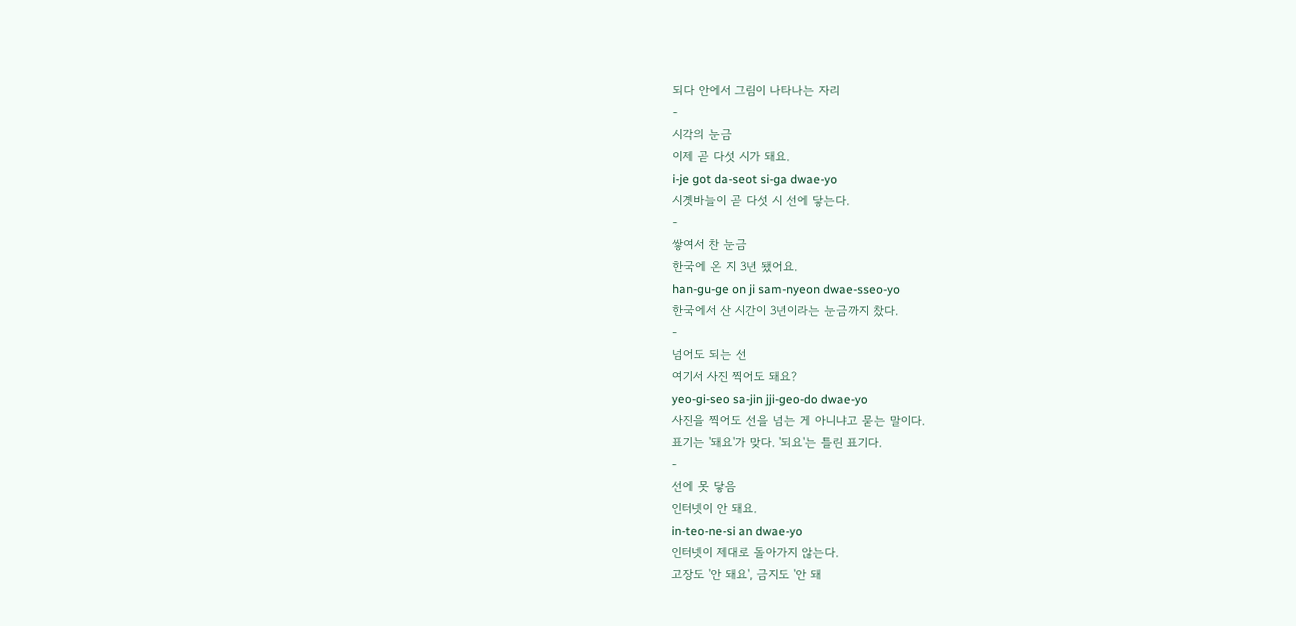되다 안에서 그림이 나타나는 자리
-
시각의 눈금
이제 곧 다섯 시가 돼요.
i-je got da-seot si-ga dwae-yo
시곗바늘이 곧 다섯 시 선에 닿는다.
-
쌓여서 찬 눈금
한국에 온 지 3년 됐어요.
han-gu-ge on ji sam-nyeon dwae-sseo-yo
한국에서 산 시간이 3년이라는 눈금까지 찼다.
-
넘어도 되는 선
여기서 사진 찍어도 돼요?
yeo-gi-seo sa-jin jji-geo-do dwae-yo
사진을 찍어도 선을 넘는 게 아니냐고 묻는 말이다.
표기는 '돼요'가 맞다. '되요'는 틀린 표기다.
-
선에 못 닿음
인터넷이 안 돼요.
in-teo-ne-si an dwae-yo
인터넷이 제대로 돌아가지 않는다.
고장도 '안 돼요', 금지도 '안 돼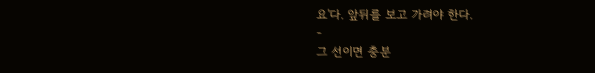요'다. 앞뒤를 보고 가려야 한다.
-
그 선이면 충분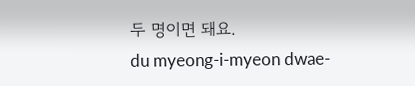두 명이면 돼요.
du myeong-i-myeon dwae-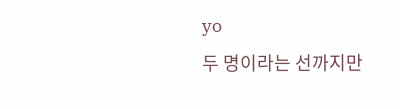yo
두 명이라는 선까지만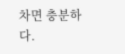차면 충분하다.